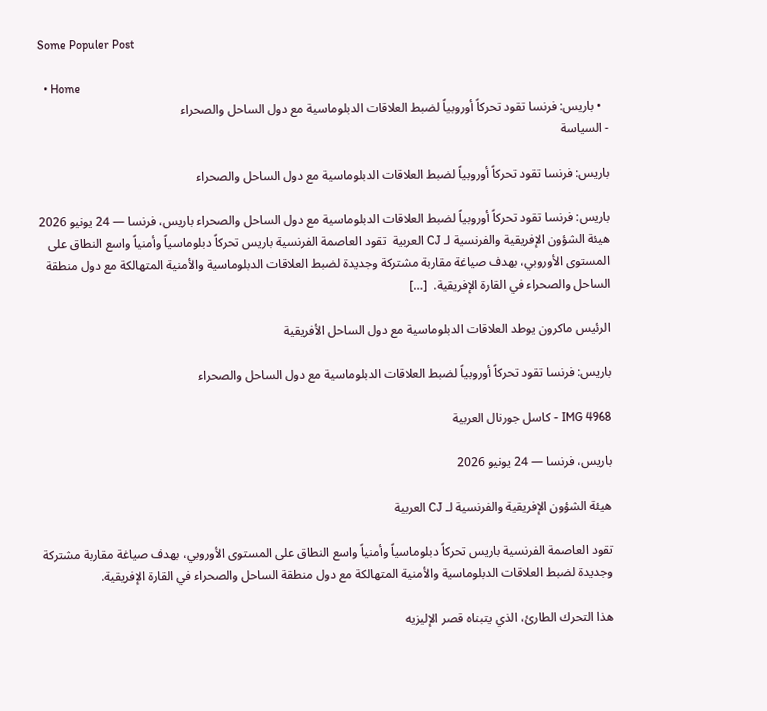Some Populer Post

  • Home
  • باريس: فرنسا تقود تحركاً أوروبياً لضبط العلاقات الدبلوماسية مع دول الساحل والصحراء
- السياسة

باريس: فرنسا تقود تحركاً أوروبياً لضبط العلاقات الدبلوماسية مع دول الساحل والصحراء

باريس: فرنسا تقود تحركاً أوروبياً لضبط العلاقات الدبلوماسية مع دول الساحل والصحراء باريس، فرنسا — 24 يونيو 2026 هيئة الشؤون الإفريقية والفرنسية لـ CJ العربية  تقود العاصمة الفرنسية باريس تحركاً دبلوماسياً وأمنياً واسع النطاق على المستوى الأوروبي، بهدف صياغة مقاربة مشتركة وجديدة لضبط العلاقات الدبلوماسية والأمنية المتهالكة مع دول منطقة الساحل والصحراء في القارة الإفريقية.  […]

الرئيس ماكرون يوطد العلاقات الدبلوماسية مع دول الساحل الأفريقية

باريس: فرنسا تقود تحركاً أوروبياً لضبط العلاقات الدبلوماسية مع دول الساحل والصحراء

IMG 4968 - كاسل جورنال العربية

باريس، فرنسا — 24 يونيو 2026

هيئة الشؤون الإفريقية والفرنسية لـ CJ العربية

تقود العاصمة الفرنسية باريس تحركاً دبلوماسياً وأمنياً واسع النطاق على المستوى الأوروبي، بهدف صياغة مقاربة مشتركة وجديدة لضبط العلاقات الدبلوماسية والأمنية المتهالكة مع دول منطقة الساحل والصحراء في القارة الإفريقية.

هذا التحرك الطارئ، الذي يتبناه قصر الإليزيه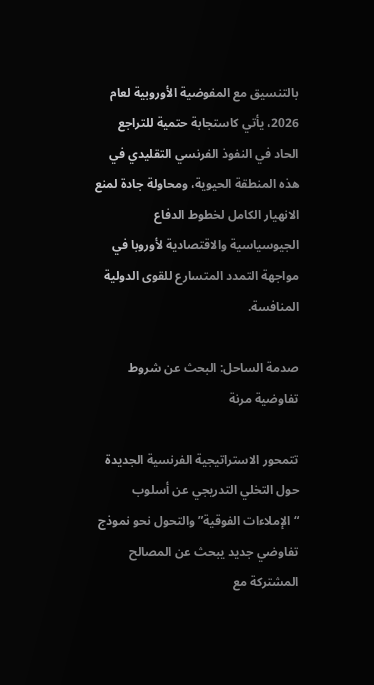بالتنسيق مع المفوضية الأوروبية لعام 2026، يأتي كاستجابة حتمية للتراجع الحاد في النفوذ الفرنسي التقليدي في هذه المنطقة الحيوية، ومحاولة جادة لمنع الانهيار الكامل لخطوط الدفاع الجيوسياسية والاقتصادية لأوروبا في مواجهة التمدد المتسارع للقوى الدولية المنافسة.

صدمة الساحل: البحث عن شروط تفاوضية مرنة

تتمحور الاستراتيجية الفرنسية الجديدة حول التخلي التدريجي عن أسلوب “الإملاءات الفوقية” والتحول نحو نموذج تفاوضي جديد يبحث عن المصالح المشتركة مع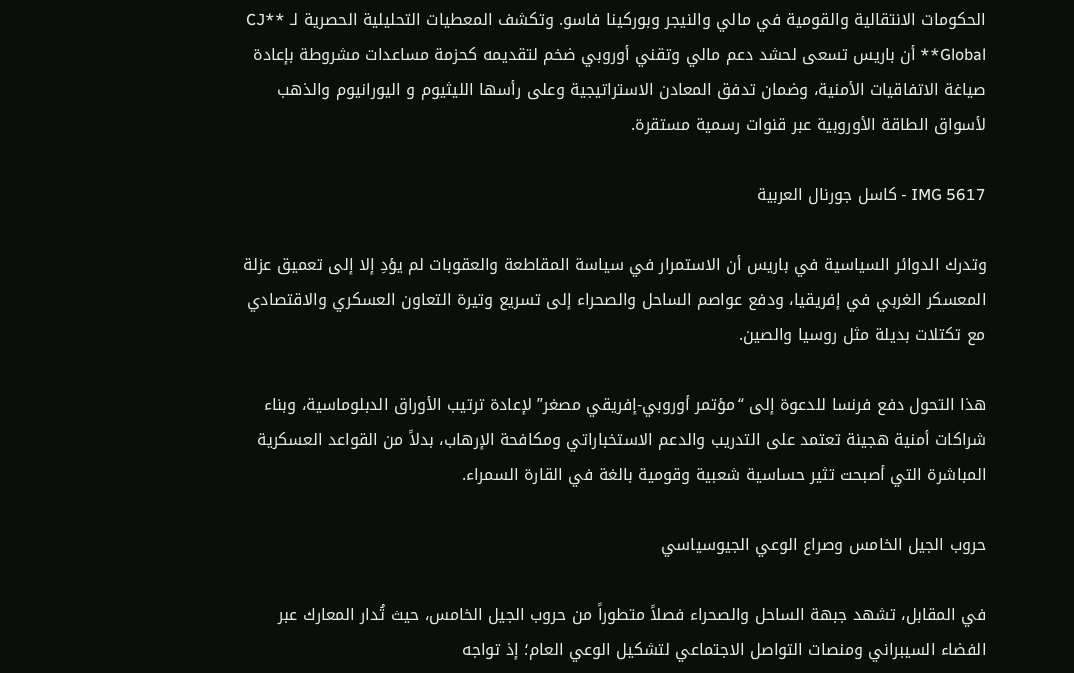الحكومات الانتقالية والقومية في مالي والنيجر وبوركينا فاسو. وتكشف المعطيات التحليلية الحصرية لـ **CJ Global** أن باريس تسعى لحشد دعم مالي وتقني أوروبي ضخم لتقديمه كحزمة مساعدات مشروطة بإعادة صياغة الاتفاقيات الأمنية، وضمان تدفق المعادن الاستراتيجية وعلى رأسها الليثيوم و اليورانيوم والذهب لأسواق الطاقة الأوروبية عبر قنوات رسمية مستقرة.

IMG 5617 - كاسل جورنال العربية

وتدرك الدوائر السياسية في باريس أن الاستمرار في سياسة المقاطعة والعقوبات لم يؤدِ إلا إلى تعميق عزلة المعسكر الغربي في إفريقيا، ودفع عواصم الساحل والصحراء إلى تسريع وتيرة التعاون العسكري والاقتصادي مع تكتلات بديلة مثل روسيا والصين.

هذا التحول دفع فرنسا للدعوة إلى “مؤتمر أوروبي-إفريقي مصغر” لإعادة ترتيب الأوراق الدبلوماسية، وبناء شراكات أمنية هجينة تعتمد على التدريب والدعم الاستخباراتي ومكافحة الإرهاب، بدلاً من القواعد العسكرية المباشرة التي أصبحت تثير حساسية شعبية وقومية بالغة في القارة السمراء.

حروب الجيل الخامس وصراع الوعي الجيوسياسي

في المقابل، تشهد جبهة الساحل والصحراء فصلاً متطوراً من حروب الجيل الخامس، حيث تُدار المعارك عبر الفضاء السيبراني ومنصات التواصل الاجتماعي لتشكيل الوعي العام؛ إذ تواجه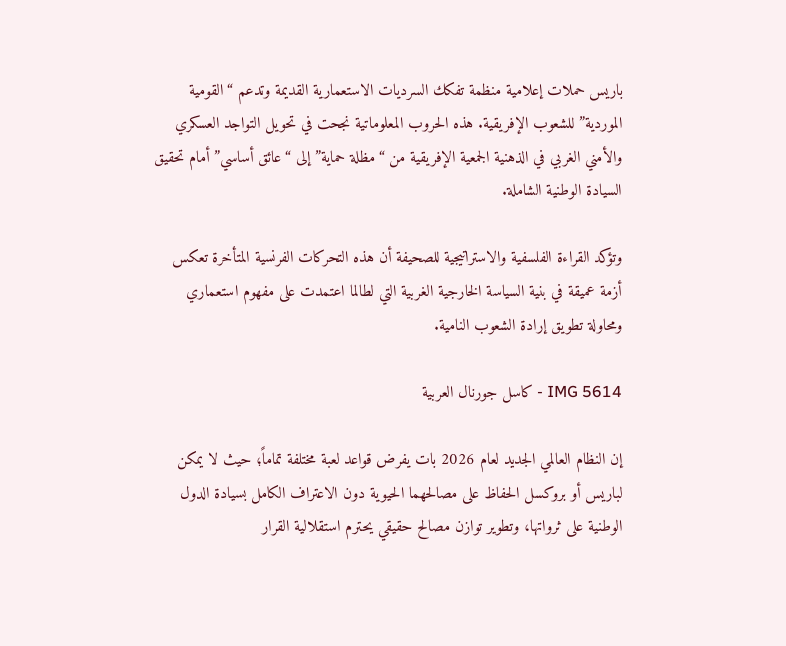باريس حملات إعلامية منظمة تفكك السرديات الاستعمارية القديمة وتدعم “القومية الموردية” للشعوب الإفريقية. هذه الحروب المعلوماتية نجحت في تحويل التواجد العسكري والأمني الغربي في الذهنية الجمعية الإفريقية من “مظلة حماية” إلى “عائق أساسي” أمام تحقيق السيادة الوطنية الشاملة.

وتؤكد القراءة الفلسفية والاستراتيجية للصحيفة أن هذه التحركات الفرنسية المتأخرة تعكس أزمة عميقة في بنية السياسة الخارجية الغربية التي لطالما اعتمدت على مفهوم استعماري ومحاولة تطويق إرادة الشعوب النامية.

IMG 5614 - كاسل جورنال العربية

إن النظام العالمي الجديد لعام 2026 بات يفرض قواعد لعبة مختلفة تماماً؛ حيث لا يمكن لباريس أو بروكسل الحفاظ على مصالحهما الحيوية دون الاعتراف الكامل بسيادة الدول الوطنية على ثرواتها، وتطوير توازن مصالح حقيقي يحترم استقلالية القرار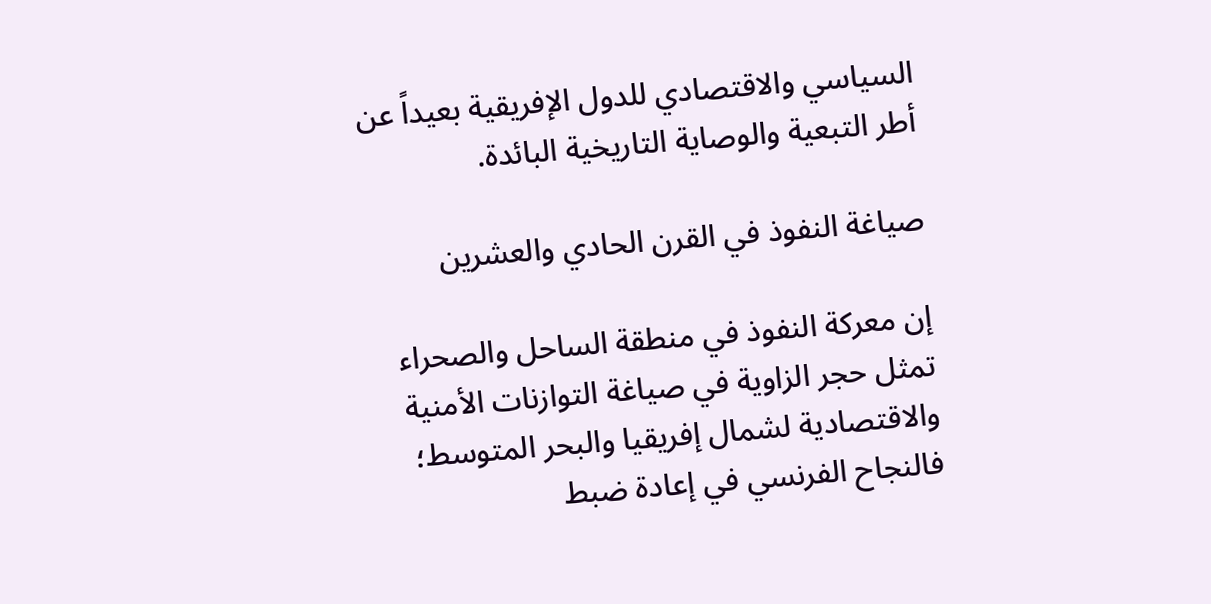السياسي والاقتصادي للدول الإفريقية بعيداً عن أطر التبعية والوصاية التاريخية البائدة.

صياغة النفوذ في القرن الحادي والعشرين

إن معركة النفوذ في منطقة الساحل والصحراء تمثل حجر الزاوية في صياغة التوازنات الأمنية والاقتصادية لشمال إفريقيا والبحر المتوسط؛ فالنجاح الفرنسي في إعادة ضبط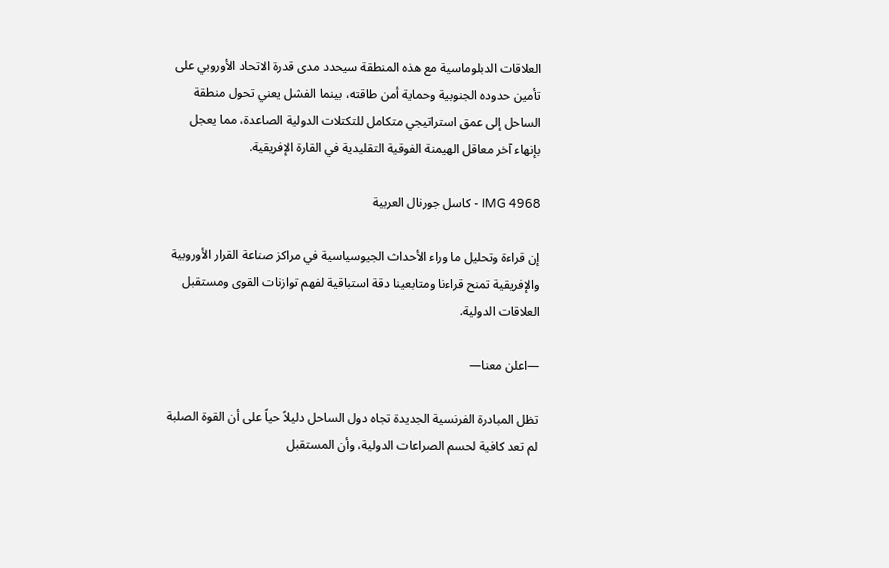العلاقات الدبلوماسية مع هذه المنطقة سيحدد مدى قدرة الاتحاد الأوروبي على تأمين حدوده الجنوبية وحماية أمن طاقته، بينما الفشل يعني تحول منطقة الساحل إلى عمق استراتيجي متكامل للتكتلات الدولية الصاعدة، مما يعجل بإنهاء آخر معاقل الهيمنة الفوقية التقليدية في القارة الإفريقية.

IMG 4968 - كاسل جورنال العربية

إن قراءة وتحليل ما وراء الأحداث الجيوسياسية في مراكز صناعة القرار الأوروبية والإفريقية تمنح قراءنا ومتابعينا دقة استباقية لفهم توازنات القوى ومستقبل العلاقات الدولية.

—اعلن معنا—

تظل المبادرة الفرنسية الجديدة تجاه دول الساحل دليلاً حياً على أن القوة الصلبة لم تعد كافية لحسم الصراعات الدولية، وأن المستقبل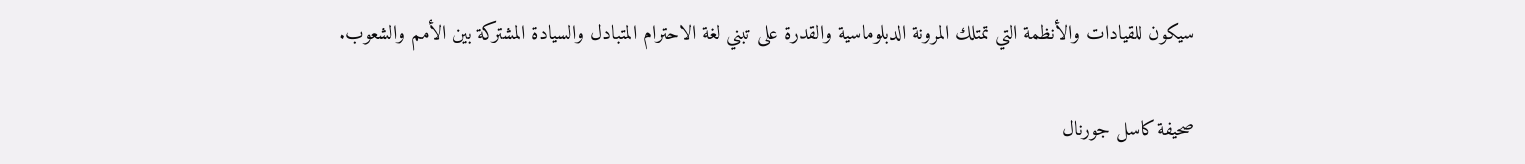سيكون للقيادات والأنظمة التي تمتلك المرونة الدبلوماسية والقدرة على تبني لغة الاحترام المتبادل والسيادة المشتركة بين الأمم والشعوب.

صحيفة كاسل جورنال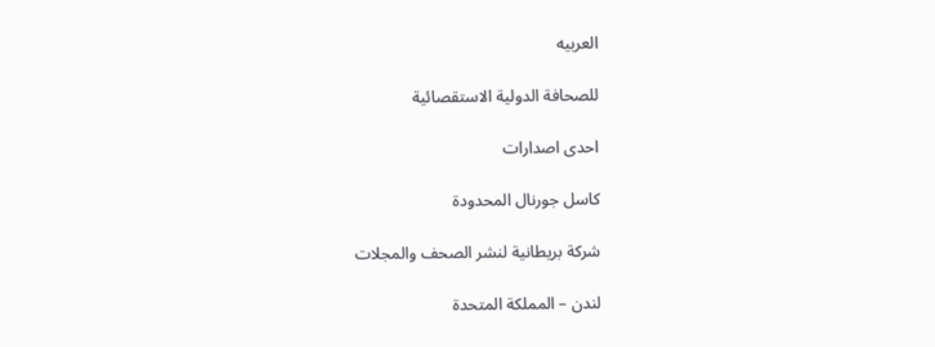العربيه

للصحافة الدولية الاستقصائية

احدى اصدارات

كاسل جورنال المحدودة

شركة بريطانية لنشر الصحف والمجلات

لندن – المملكة المتحدة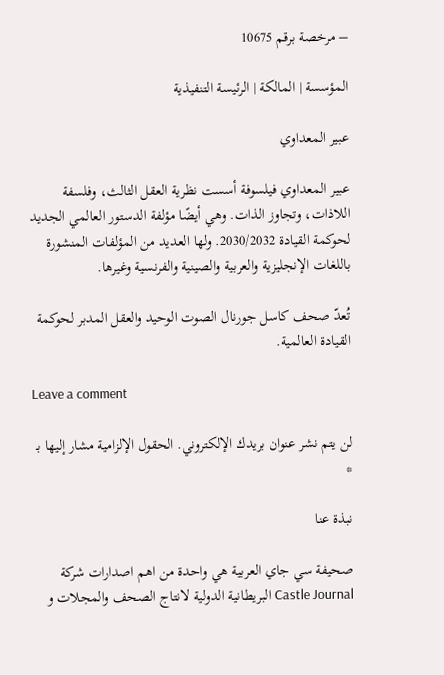– مرخصة برقم 10675

المؤسسة | المالكة | الرئيسة التنفيذية

عبير المعداوي

عبير المعداوي فيلسوفة أسست نظرية العقل الثالث، وفلسفة اللاذات، وتجاوز الذات. وهي أيضًا مؤلفة الدستور العالمي الجديد لحوكمة القيادة 2030/2032. ولها العديد من المؤلفات المنشورة باللغات الإنجليزية والعربية والصينية والفرنسية وغيرها.

تُعدّ صحف كاسل جورنال الصوت الوحيد والعقل المدبر لحوكمة القيادة العالمية.

Leave a comment

لن يتم نشر عنوان بريدك الإلكتروني. الحقول الإلزامية مشار إليها بـ *

نبذة عنا

صحيفة سي جاي العربية هي واحدة من اهم اصدارات شركة Castle Journal البريطانية الدولية لانتاج الصحف والمجلات و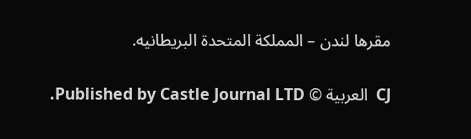مقرها لندن – المملكة المتحدة البريطانيه.

CJ  العربية © Published by Castle Journal LTD.